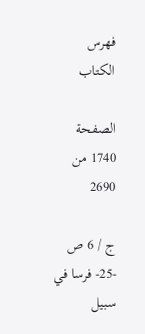فهرس الكتاب

الصفحة 1740 من 2690

ج / 6 ص -25- فرسا في سبيل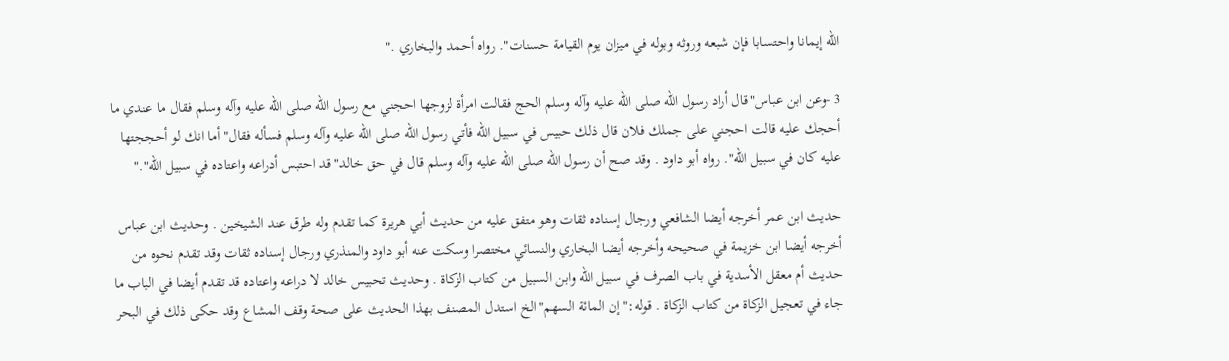اللّه إيمانا واحتسابا فإن شبعه وروثه وبوله في ميزان يوم القيامة حسنات". رواه أحمد والبخاري ."

3 -وعن ابن عباس"قال أراد رسول اللّه صلى اللّه عليه وآله وسلم الحج فقالت امرأة لزوجها احجني مع رسول اللّه صلى اللّه عليه وآله وسلم فقال ما عندي ما أحجك عليه قالت احجني على جملك فلان قال ذلك حبيس في سبيل اللّه فأتي رسول اللّه صلى اللّه عليه وآله وسلم فسأله فقال"أما انك لو أحججتها عليه كان في سبيل اللّه". رواه أبو داود . وقد صح أن رسول اللّه صلى اللّه عليه وآله وسلم قال في حق خالد"قد احتبس أدراعه واعتاده في سبيل اللّه"."

حديث ابن عمر أخرجه أيضا الشافعي ورجال إسناده ثقات وهو متفق عليه من حديث أبي هريرة كما تقدم وله طرق عند الشيخين . وحديث ابن عباس أخرجه أيضا ابن خزيمة في صحيحه وأخرجه أيضا البخاري والنسائي مختصرا وسكت عنه أبو داود والمنذري ورجال إسناده ثقات وقد تقدم نحوه من حديث أم معقل الأسدية في باب الصرف في سبيل اللّه وابن السبيل من كتاب الزكاة . وحديث تحبيس خالد لا دراعه واعتاده قد تقدم أيضا في الباب ما جاء في تعجيل الزكاة من كتاب الزكاة . قوله:"إن المائة السهم"الخ استدل المصنف بهذا الحديث على صحة وقف المشاع وقد حكى ذلك في البحر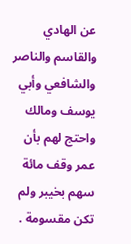عن الهادي والقاسم والناصر والشافعي وأبي يوسف ومالك واحتج لهم بأن عمر وقف مائة سهم بخيبر ولم تكن مقسومة .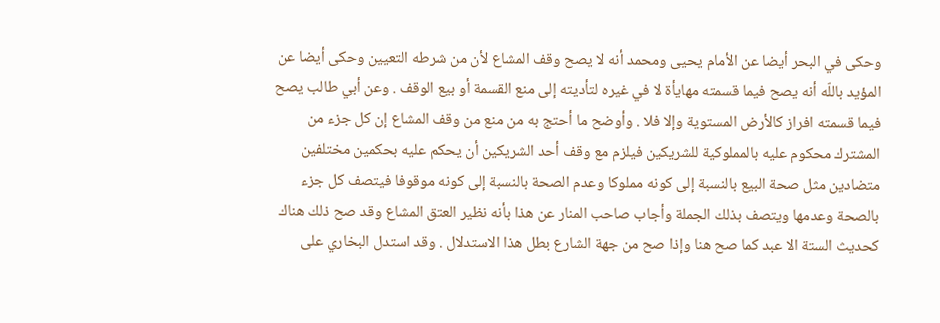وحكى في البحر أيضا عن الأمام يحيى ومحمد أنه لا يصح وقف المشاع لأن من شرطه التعيين وحكى أيضا عن المؤيد باللّه أنه يصح فيما قسمته مهايأة لا في غيره لتأديته إلى منع القسمة أو بيع الوقف . وعن أبي طالب يصح فيما قسمته افراز كالأرض المستوية وإلا فلا . وأوضح ما أحتج به من منع من وقف المشاع إن كل جزء من المشترك محكوم عليه بالمملوكية للشريكين فيلزم مع وقف أحد الشريكين أن يحكم عليه بحكمين مختلفين متضادين مثل صحة البيع بالنسبة إلى كونه مملوكا وعدم الصحة بالنسبة إلى كونه موقوفا فيتصف كل جزء بالصحة وعدمها ويتصف بذلك الجملة وأجاب صاحب المنار عن هذا بأنه نظير العتق المشاع وقد صح ذلك هناك كحديث الستة الا عبد كما صح هنا وإذا صح من جهة الشارع بطل هذا الاستدلال . وقد استدل البخاري على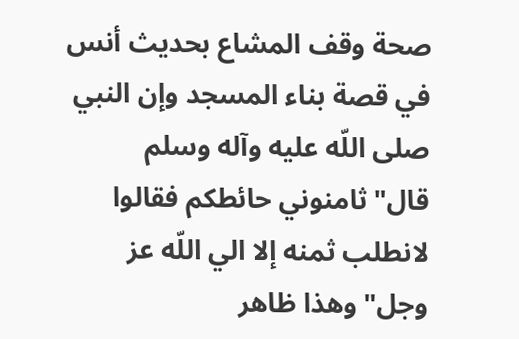صحة وقف المشاع بحديث أنس في قصة بناء المسجد وإن النبي صلى اللّه عليه وآله وسلم قال"ثامنوني حائطكم فقالوا لانطلب ثمنه إلا الي اللّه عز وجل"وهذا ظاهر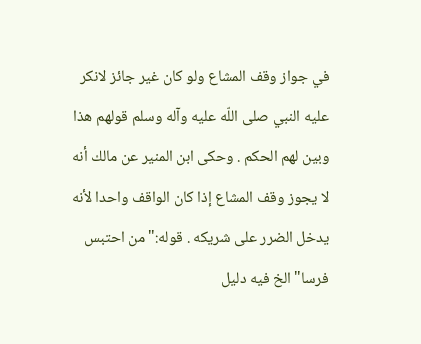في جواز وقف المشاع ولو كان غير جائز لانكر عليه النبي صلى اللّه عليه وآله وسلم قولهم هذا وبين لهم الحكم . وحكى ابن المنير عن مالك أنه لا يجوز وقف المشاع إذا كان الواقف واحدا لأنه يدخل الضرر على شريكه . قوله:"من احتبس فرسا"الخ فيه دليل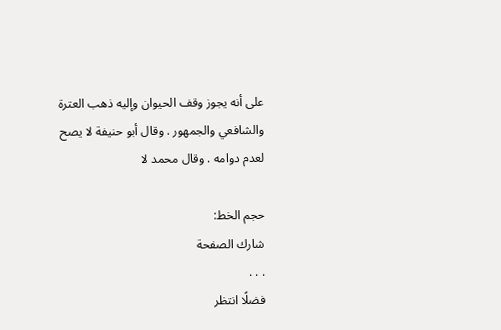على أنه يجوز وقف الحيوان وإليه ذهب العترة والشافعي والجمهور . وقال أبو حنيفة لا يصح لعدم دوامه . وقال محمد لا

حجم الخط:
شارك الصفحة
. . .
فضلًا انتظر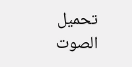تحميل الصوت